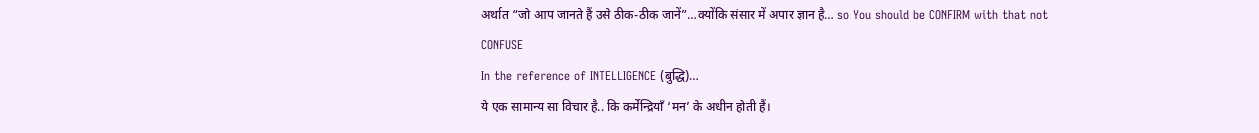अर्थात “जो आप जानते हैं उसे ठीक-ठीक जानें”…क्योंकि संसार में अपार ज्ञान है… so You should be CONFIRM with that not CONFUSE
In the reference of INTELLIGENCE (बुद्धि)…
ये एक सामान्य सा विचार है.. कि कर्मेन्द्रियाँ ‘मन’ के अधीन होती हैं।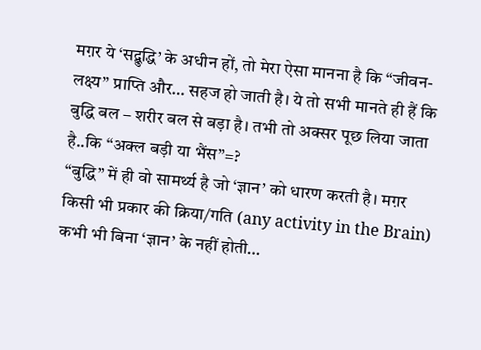मग़र ये ‘सद्बुद्धि’ के अधीन हों, तो मेरा ऐसा मानना है कि “जीवन-लक्ष्य” प्राप्ति और… सहज हो जाती है। ये तो सभी मानते ही हैं कि बुद्धि बल – शरीर बल से बड़ा है। तभी तो अक्सर पूछ लिया जाता है..कि “अक्ल बड़ी या भैंस”=?
“बुद्धि” में ही वो सामर्थ्य है जो ‘ज्ञान’ को धारण करती है। मग़र किसी भी प्रकार की क्रिया/गति (any activity in the Brain) कभी भी बिना ‘ज्ञान’ के नहीं होती…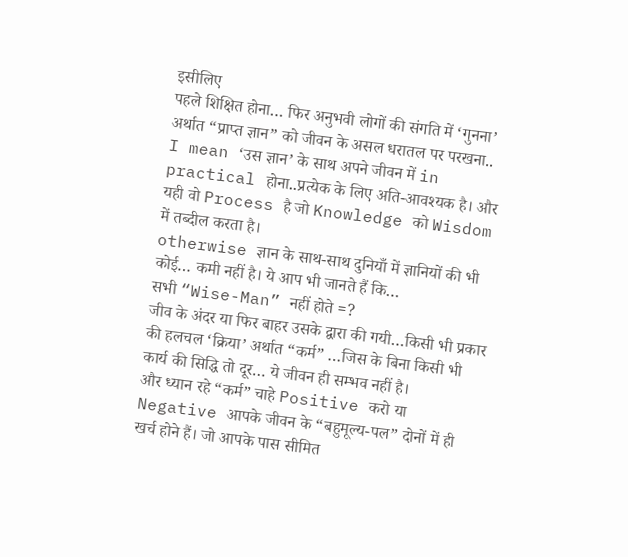इसीलिए
पहले शिक्षित होना… फिर अनुभवी लोगों की संगति में ‘गुनना’ अर्थात “प्राप्त ज्ञान” को जीवन के असल धरातल पर परखना..
I mean ‘उस ज्ञान’ के साथ अपने जीवन में in practical होना..प्रत्येक के लिए अति-आवश्यक है। और यही वो Process है जो Knowledge को Wisdom में तब्दील करता है।
otherwise ज्ञान के साथ-साथ दुनियाँ में ज्ञानियों की भी कोई… कमी नहीं है। ये आप भी जानते हैं कि…
सभी “Wise-Man” नहीं होते =?
जीव के अंदर या फिर बाहर उसके द्वारा की गयी…किसी भी प्रकार की हलचल ‘क्रिया’ अर्थात “कर्म” …जिस के बिना किसी भी कार्य की सिद्धि तो दूर… ये जीवन ही सम्भव नहीं है।
और ध्यान रहे “कर्म” चाहे Positive करो या Negative आपके जीवन के “बहुमूल्य-पल” दोनों में ही खर्च होने हैं। जो आपके पास सीमित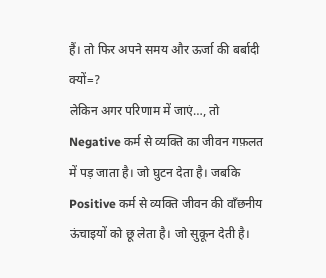हैं। तो फिर अपने समय और ऊर्जा की बर्बादी क्यों=?
लेकिन अगर परिणाम में जाएं…, तो Negative कर्म से व्यक्ति का जीवन गफ़लत में पड़ जाता है। जो घुटन देता है। जबकि Positive कर्म से व्यक्ति जीवन की वाँछनीय ऊंचाइयों को छू लेता है। जो सुकून देती है।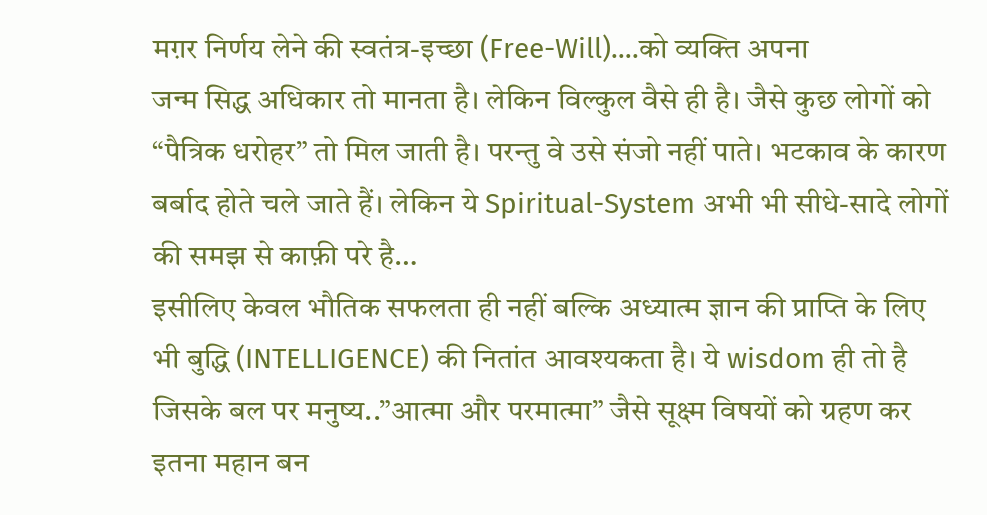मग़र निर्णय लेने की स्वतंत्र-इच्छा (Free-Will)….को व्यक्ति अपना
जन्म सिद्ध अधिकार तो मानता है। लेकिन विल्कुल वैसे ही है। जैसे कुछ लोगों को “पैत्रिक धरोहर” तो मिल जाती है। परन्तु वे उसे संजो नहीं पाते। भटकाव के कारण बर्बाद होते चले जाते हैं। लेकिन ये Spiritual-System अभी भी सीधे-सादे लोगों की समझ से काफ़ी परे है…
इसीलिए केवल भौतिक सफलता ही नहीं बल्कि अध्यात्म ज्ञान की प्राप्ति के लिए भी बुद्धि (INTELLIGENCE) की नितांत आवश्यकता है। ये wisdom ही तो है जिसके बल पर मनुष्य..”आत्मा और परमात्मा” जैसे सूक्ष्म विषयों को ग्रहण कर इतना महान बन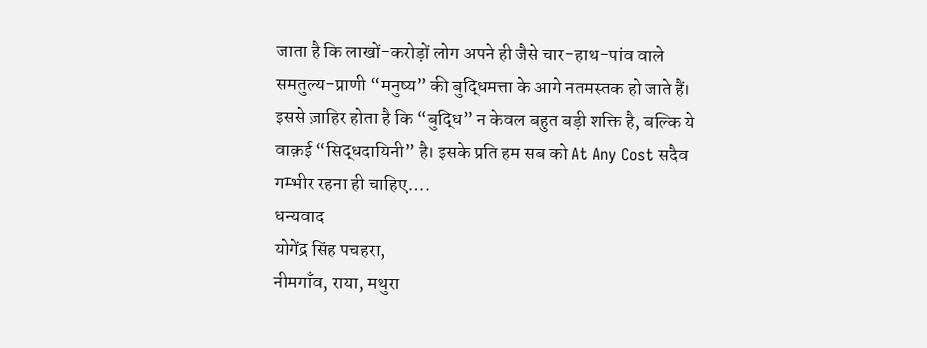जाता है कि लाखों-करोड़ों लोग अपने ही जैसे चार-हाथ-पांव वाले समतुल्य-प्राणी “मनुष्य” की बुद्धिमत्ता के आगे नतमस्तक हो जाते हैं। इससे ज़ाहिर होता है कि “बुद्धि” न केवल बहुत बड़ी शक्ति है, बल्कि ये वाक़ई “सिद्धदायिनी” है। इसके प्रति हम सब को At Any Cost सदैव गम्भीर रहना ही चाहिए….
धन्यवाद
योगेंद्र सिंह पचहरा,
नीमगाँव, राया, मथुरा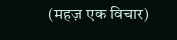(महज़ एक विचार)